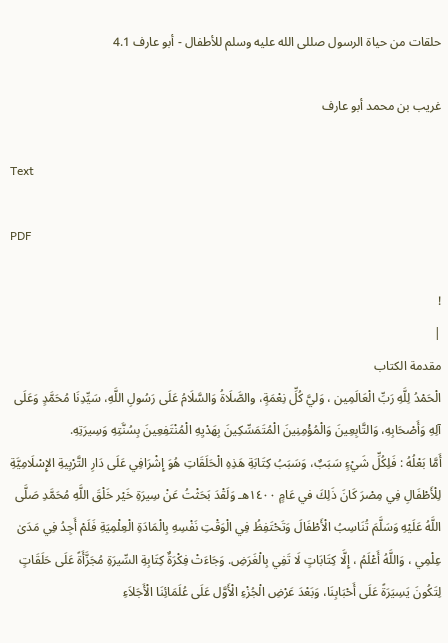حلقات من حياة الرسول صللى الله عليه وسلم للأطفال - أبو عارف 4.1

غريب بن محمد أبو عارف

Text

PDF

!
|
مقدمة الكتاب
الْحَمْدُ لِلَّهِ رَبِّ الْعَالَمِين ، وَليَّ كُلِّ نِعْمَةٍ، والصَّلَاةُ وَالسَّلَامُ عَلَى رَسُولِ اللَّهِ، سَيِّدِنَا مُحَمَّدٍ وَعَلَى آلِهِ وَأَصْحَابِهِ، وَالتَّابِعِينَ وَالْمُؤْمِنِينَ الْمُتَمَسِّكِينَ بِهَدْيِهِ الْمُنْتَفِعِينَ بِسُنَّتِهِ وَسِيرَتِهِ.
أَمَّا بَعْلُهُ : فَلِكُلِّ شَيْءٍ سَبَبٌ، وَسَبَبُ كِتَابَةِ هَذِهِ الْحَلَقَاتِ هُوَ إِشْرَافِي عَلَى دَارِ التَّرْبِيةِ الإِسْلَامِيَّةِ لِلْأَطْفَالِ فِي مِصْرَ كَانَ ذَلِكَ في عَامٍ ١٤٠٠هـ وَلَقْدَ بَحَثْتُ عَنْ سِيرَةِ خَيْر خَلْقَ اللَّهِ مُحَمَّدِ صَلَّى اللَّهُ عَلَيْهِ وَسَلَّمَ تُنَاسِبُ الْأَطْفَالَ وَتَحْتَفِظُ فِي الْوَقْتِ نَفْسِهِ بِالْمَادَةِ الْعِلْمِيَةِ فَلَمْ أَجِدُ فِي مَدَىٰ عِلْمِي ، وَاللَّهُ أَعْلَمُ ، إِلَّا كِتَابَاتٍ لَا تَفِي بِالْغَرَضِ. وَجَاءَتْ فِكْرَةٌ كِتَابِةِ السِّيرَةِ مُجَزَّأَةً عَلَى حَلَقَاتٍ لِتَكُونَ يَسِيَرَةً عَلَى أَحْبَابِنَا، وَبَعْدَ عَرْضِ الْجُزْءِ الْأَوَّل عَلَى عُلَمَائِنَا الْأَجَلاَءِ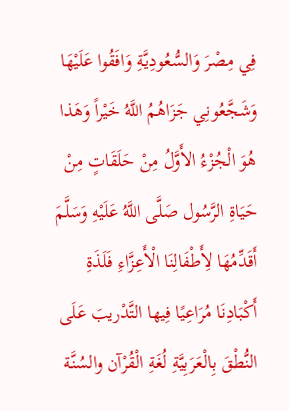فِي مِصْرَ وَالسُّعُودِيَّةِ وَافَقُوا عَلَيْهَا وَشَجَّعُونِي جَزَاهُمُ اللَّهُ خَيْراً وَهَذا هُوَ الْجُزْءُ الأَوَّلُ مِنْ حَلَقَاتٍ مِنْ حَيَاةِ الرَّسُول صَلَّى اللَّهُ عَلَيْهِ وَسَلَّمَ أَقَدِّمُهَا لِأَطْفَالِنَا الْأَعِزَّاءِ فَلَذَةِ أَكْبَادِنَا مُرَاعِيًا فِيها التَّدْريبَ عَلَى النُّطْقَ بِالْعَرَبِيَّةِ لُغَةِ الْقُرْآن والسُنَّة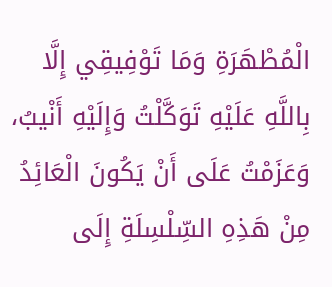الْمُطْهَرَةِ وَمَا تَوْفِيقِي إِلَّا بِاللَّهِ عَلَيْهِ تَوَكَّلْتُ وَإِلَيْهِ أَنْيبُ، وَعَزَمْتُ عَلَى أَنْ يَكُونَ الْعَائِدُ مِنْ هَذِهِ السِّلْسِلَةِ إِلَى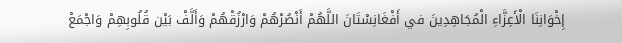إِخْوَانِنَا الْأَعِزَّاءِ الْمُجَاهِدِينَ في أَفْغَانِسْتَانَ اللَّهُمْ أَنْصُرْهُمْ وَارْزُقْهُمْ وَأَلَّفْ بَيْن قُلُوبِهِمْ وَاجْمَعْ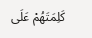كَلِمَتَهُمْ عَلَى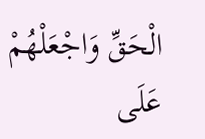الْحَقِّ وَاجْعَلْهُمْ عَلَى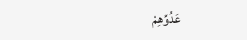عَدُوِّهِمْ